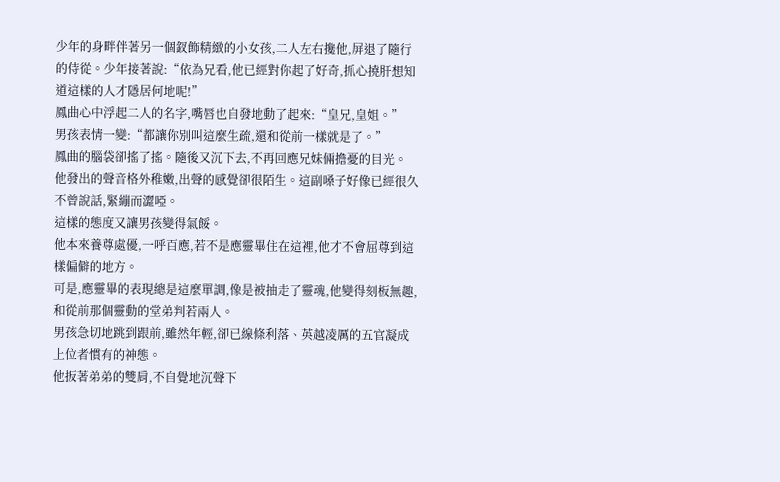少年的身畔伴著另一個釵飾精緻的小女孩,二人左右攙他,屏退了隨行的侍從。少年接著說:“依為兄看,他已經對你起了好奇,抓心撓肝想知道這樣的人才隱居何地呢!”
鳳曲心中浮起二人的名字,嘴唇也自發地動了起來:“皇兄,皇姐。”
男孩表情一變:“都讓你別叫這麼生疏,還和從前一樣就是了。”
鳳曲的腦袋卻搖了搖。隨後又沉下去,不再回應兄妹倆擔憂的目光。
他發出的聲音格外稚嫩,出聲的感覺卻很陌生。這副嗓子好像已經很久不曾說話,緊繃而澀啞。
這樣的態度又讓男孩變得氣餒。
他本來養尊處優,一呼百應,若不是應靈畢住在這裡,他才不會屈尊到這樣偏僻的地方。
可是,應靈畢的表現總是這麼單調,像是被抽走了靈魂,他變得刻板無趣,和從前那個靈動的堂弟判若兩人。
男孩急切地跳到跟前,雖然年輕,卻已線條利落、英越凌厲的五官凝成上位者慣有的神態。
他扳著弟弟的雙肩,不自覺地沉聲下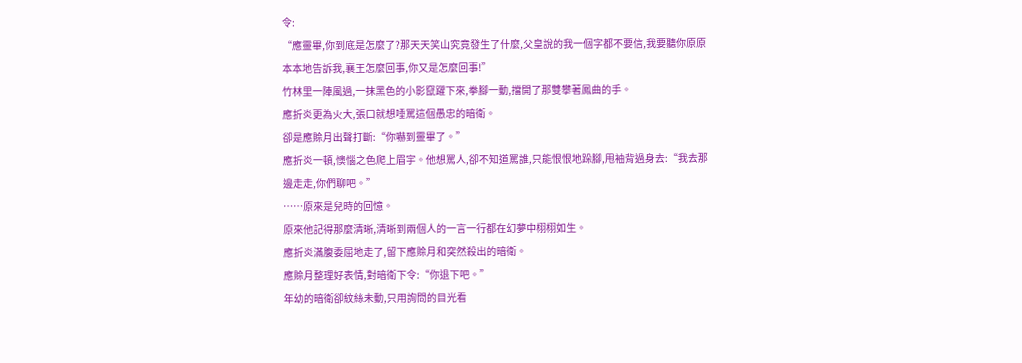令:
“應靈畢,你到底是怎麼了?那天天笑山究竟發生了什麼,父皇說的我一個字都不要信,我要聽你原原本本地告訴我,襄王怎麼回事,你又是怎麼回事!”
竹林里一陣風過,一抹黑色的小影竄躍下來,拳腳一動,擋開了那雙攀著鳳曲的手。
應折炎更為火大,張口就想唾罵這個愚忠的暗衛。
卻是應賒月出聲打斷:“你嚇到靈畢了。”
應折炎一頓,懊惱之色爬上眉宇。他想罵人,卻不知道罵誰,只能恨恨地跺腳,甩袖背過身去:“我去那邊走走,你們聊吧。”
……原來是兒時的回憶。
原來他記得那麼清晰,清晰到兩個人的一言一行都在幻夢中栩栩如生。
應折炎滿腹委屈地走了,留下應賒月和突然殺出的暗衛。
應賒月整理好表情,對暗衛下令:“你退下吧。”
年幼的暗衛卻紋絲未動,只用詢問的目光看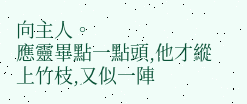向主人。
應靈畢點一點頭,他才縱上竹枝,又似一陣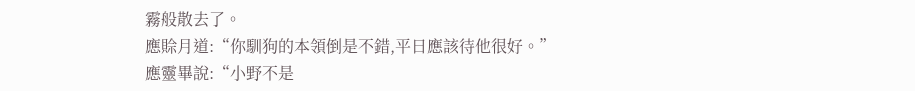霧般散去了。
應賒月道:“你馴狗的本領倒是不錯,平日應該待他很好。”
應靈畢說:“小野不是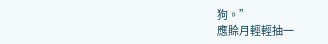狗。”
應賒月輕輕抽一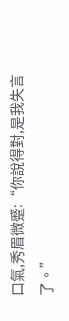口氣,秀眉微蹙:“你說得對,是我失言了。”